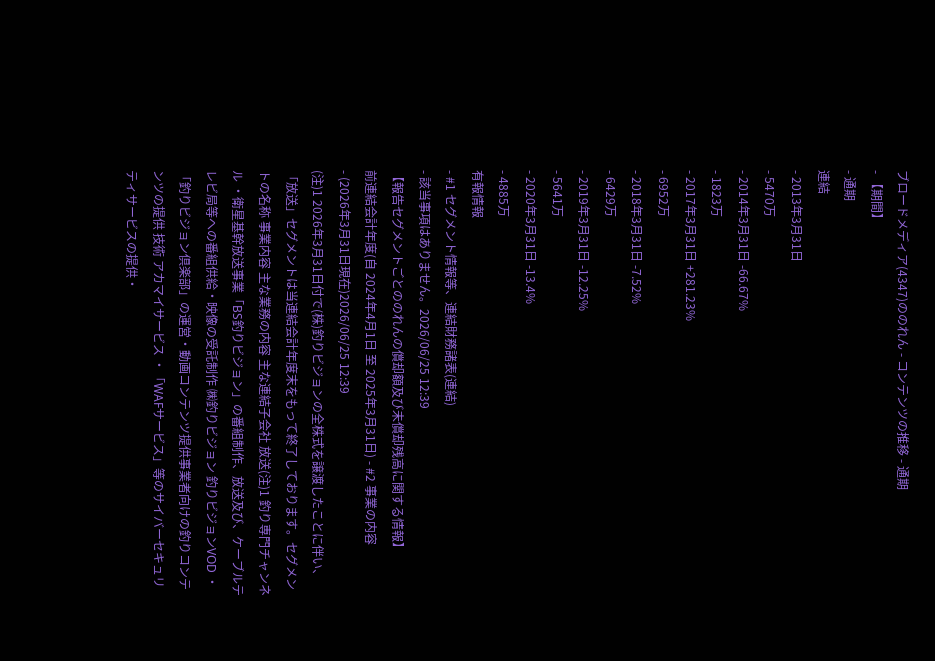ブロードメディア(4347)ののれん - コンテンツの推移 - 通期
- 【期間】
- 通期
連結
- 2013年3月31日
- 5470万
- 2014年3月31日 -66.67%
- 1823万
- 2017年3月31日 +281.23%
- 6952万
- 2018年3月31日 -7.52%
- 6429万
- 2019年3月31日 -12.25%
- 5641万
- 2020年3月31日 -13.4%
- 4885万
有報情報
- #1 セグメント情報等、連結財務諸表(連結)
- 該当事項はありません。2026/06/25 12:39
【報告セグメントごとののれんの償却額及び未償却残高に関する情報】
前連結会計年度(自 2024年4月1日 至 2025年3月31日) - #2 事業の内容
- (2026年3月31日現在)2026/06/25 12:39
(注)1 2026年3月31日付で(株)釣りビジョンの全株式を譲渡したことに伴い、「放送」セグメントは当連結会計年度末をもって終了しております。セグメントの名称 事業内容 主な業務の内容 主な連結子会社 放送(注)1 釣り専門チャンネル ・衛星基幹放送事業「BS釣りビジョン」の番組制作、放送及び、ケーブルテレビ局等への番組供給・映像の受託制作 ㈱釣りビジョン 釣りビジョンVOD ・「釣りビジョン倶楽部」の運営・動画コンテンツ提供事業者向けの釣りコンテンツの提供 技術 アカマイサービス ・「WAFサービス」等のサイバーセキュリティサービスの提供・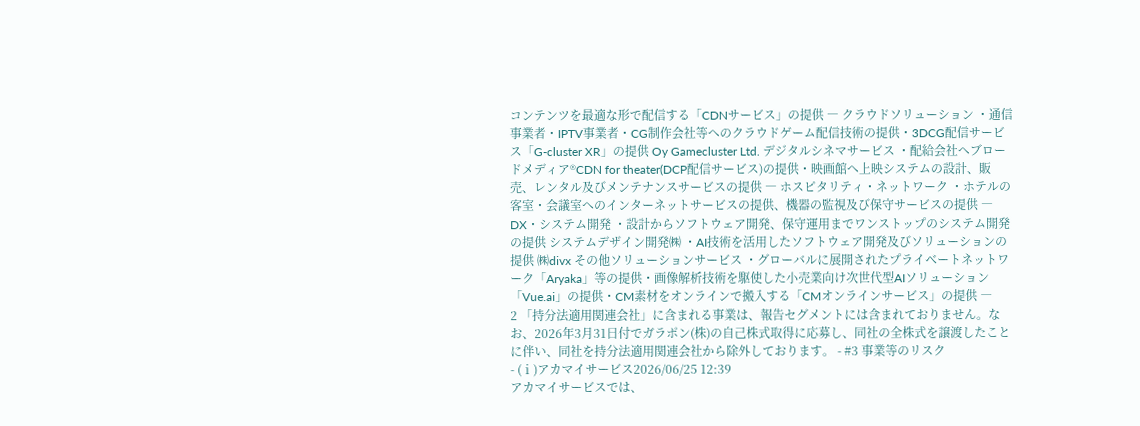コンテンツを最適な形で配信する「CDNサービス」の提供 ― クラウドソリューション ・通信事業者・IPTV事業者・CG制作会社等へのクラウドゲーム配信技術の提供・3DCG配信サービス「G-cluster XR」の提供 Oy Gamecluster Ltd. デジタルシネマサービス ・配給会社へブロードメディア®CDN for theater(DCP配信サービス)の提供・映画館へ上映システムの設計、販売、レンタル及びメンテナンスサービスの提供 ― ホスピタリティ・ネットワーク ・ホテルの客室・会議室へのインターネットサービスの提供、機器の監視及び保守サービスの提供 ― DX・システム開発 ・設計からソフトウェア開発、保守運用までワンストップのシステム開発の提供 システムデザイン開発㈱ ・AI技術を活用したソフトウェア開発及びソリューションの提供 ㈱divx その他ソリューションサービス ・グローバルに展開されたプライベートネットワーク「Aryaka」等の提供・画像解析技術を駆使した小売業向け次世代型AIソリューション「Vue.ai」の提供・CM素材をオンラインで搬入する「CMオンラインサービス」の提供 ―
2 「持分法適用関連会社」に含まれる事業は、報告セグメントには含まれておりません。なお、2026年3月31日付でガラポン(株)の自己株式取得に応募し、同社の全株式を譲渡したことに伴い、同社を持分法適用関連会社から除外しております。 - #3 事業等のリスク
- (ⅰ)アカマイサービス2026/06/25 12:39
アカマイサービスでは、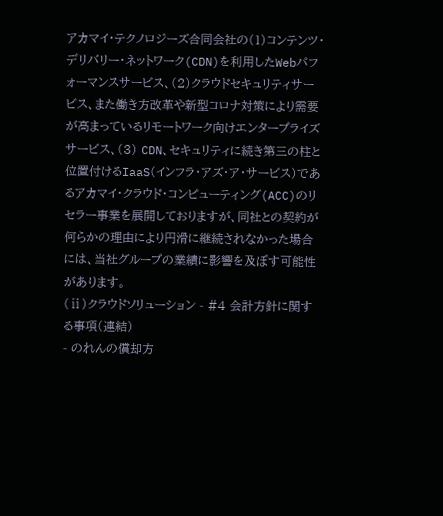アカマイ・テクノロジーズ合同会社の(1)コンテンツ・デリバリー・ネットワーク(CDN)を利用したWebパフォーマンスサービス、(2)クラウドセキュリティサービス、また働き方改革や新型コロナ対策により需要が高まっているリモートワーク向けエンタープライズサービス、(3) CDN、セキュリティに続き第三の柱と位置付けるIaaS(インフラ・アズ・ア・サービス)であるアカマイ・クラウド・コンピューティング(ACC)のリセラー事業を展開しておりますが、同社との契約が何らかの理由により円滑に継続されなかった場合には、当社グループの業績に影響を及ぼす可能性があります。
(ⅱ)クラウドソリューション - #4 会計方針に関する事項(連結)
- のれんの償却方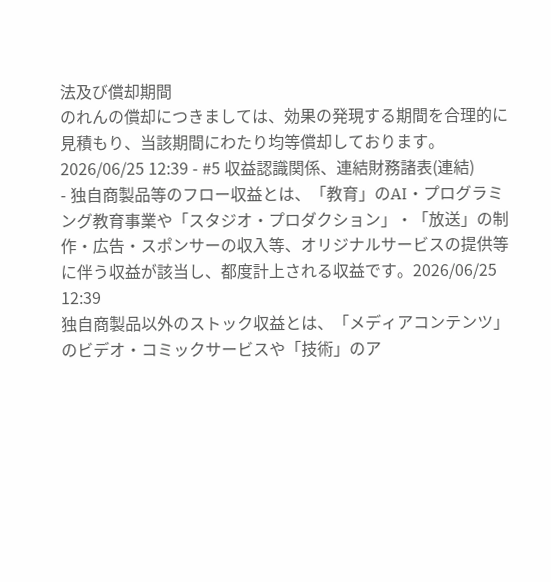法及び償却期間
のれんの償却につきましては、効果の発現する期間を合理的に見積もり、当該期間にわたり均等償却しております。2026/06/25 12:39 - #5 収益認識関係、連結財務諸表(連結)
- 独自商製品等のフロー収益とは、「教育」のAI・プログラミング教育事業や「スタジオ・プロダクション」・「放送」の制作・広告・スポンサーの収入等、オリジナルサービスの提供等に伴う収益が該当し、都度計上される収益です。2026/06/25 12:39
独自商製品以外のストック収益とは、「メディアコンテンツ」のビデオ・コミックサービスや「技術」のア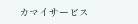カマイサービス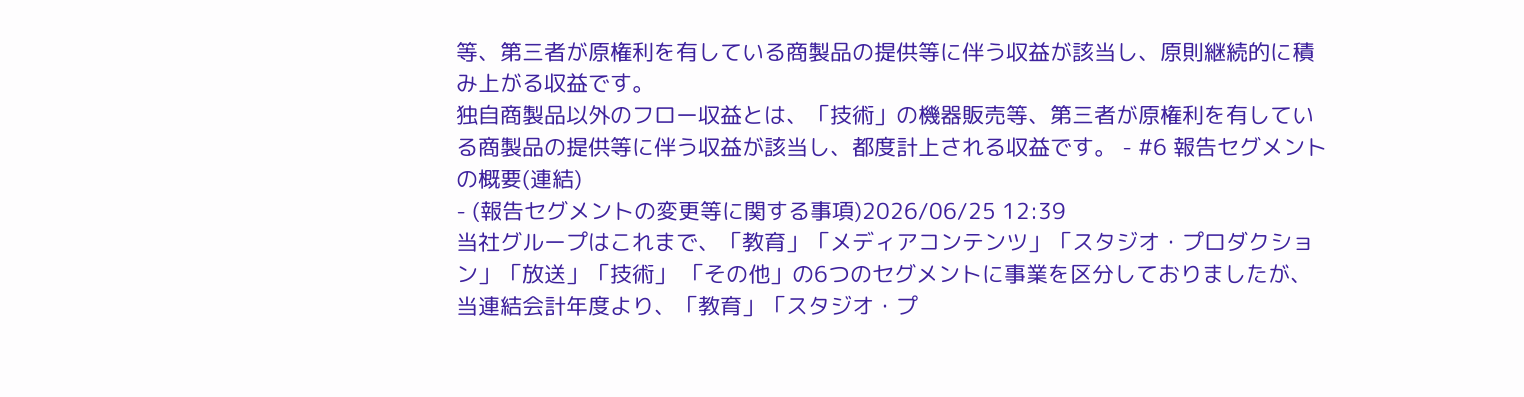等、第三者が原権利を有している商製品の提供等に伴う収益が該当し、原則継続的に積み上がる収益です。
独自商製品以外のフロー収益とは、「技術」の機器販売等、第三者が原権利を有している商製品の提供等に伴う収益が該当し、都度計上される収益です。 - #6 報告セグメントの概要(連結)
- (報告セグメントの変更等に関する事項)2026/06/25 12:39
当社グループはこれまで、「教育」「メディアコンテンツ」「スタジオ・プロダクション」「放送」「技術」 「その他」の6つのセグメントに事業を区分しておりましたが、当連結会計年度より、「教育」「スタジオ・プ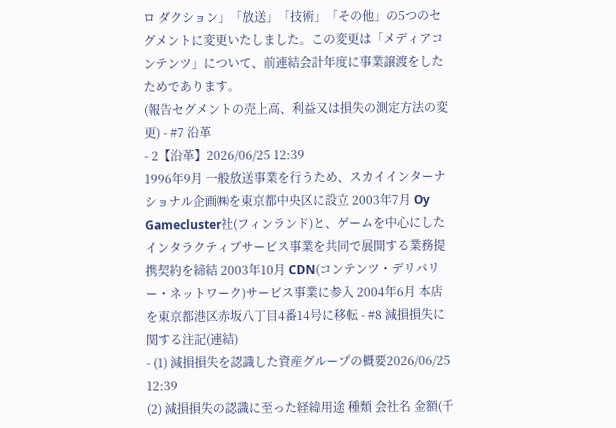ロ ダクション」「放送」「技術」「その他」の5つのセグメントに変更いたしました。この変更は「メディアコンテンツ」について、前連結会計年度に事業譲渡をしたためであります。
(報告セグメントの売上高、利益又は損失の測定方法の変更) - #7 沿革
- 2【沿革】2026/06/25 12:39
1996年9月 一般放送事業を行うため、スカイインターナショナル企画㈱を東京都中央区に設立 2003年7月 Oy Gamecluster社(フィンランド)と、ゲームを中心にしたインタラクティブサービス事業を共同で展開する業務提携契約を締結 2003年10月 CDN(コンテンツ・デリバリー・ネットワーク)サービス事業に参入 2004年6月 本店を東京都港区赤坂八丁目4番14号に移転 - #8 減損損失に関する注記(連結)
- (1) 減損損失を認識した資産グループの概要2026/06/25 12:39
(2) 減損損失の認識に至った経緯用途 種類 会社名 金額(千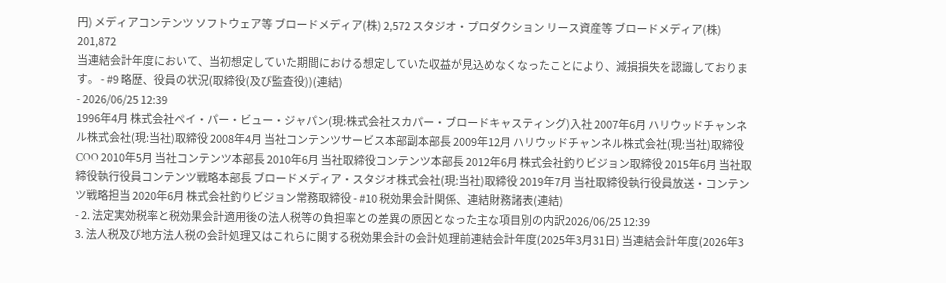円) メディアコンテンツ ソフトウェア等 ブロードメディア(株) 2,572 スタジオ・プロダクション リース資産等 ブロードメディア(株) 201,872
当連結会計年度において、当初想定していた期間における想定していた収益が見込めなくなったことにより、減損損失を認識しております。 - #9 略歴、役員の状況(取締役(及び監査役))(連結)
- 2026/06/25 12:39
1996年4月 株式会社ペイ・パー・ビュー・ジャパン(現:株式会社スカパー・ブロードキャスティング)入社 2007年6月 ハリウッドチャンネル株式会社(現:当社)取締役 2008年4月 当社コンテンツサービス本部副本部長 2009年12月 ハリウッドチャンネル株式会社(現:当社)取締役COO 2010年5月 当社コンテンツ本部長 2010年6月 当社取締役コンテンツ本部長 2012年6月 株式会社釣りビジョン取締役 2015年6月 当社取締役執行役員コンテンツ戦略本部長 ブロードメディア・スタジオ株式会社(現:当社)取締役 2019年7月 当社取締役執行役員放送・コンテンツ戦略担当 2020年6月 株式会社釣りビジョン常務取締役 - #10 税効果会計関係、連結財務諸表(連結)
- 2. 法定実効税率と税効果会計適用後の法人税等の負担率との差異の原因となった主な項目別の内訳2026/06/25 12:39
3. 法人税及び地方法人税の会計処理又はこれらに関する税効果会計の会計処理前連結会計年度(2025年3月31日) 当連結会計年度(2026年3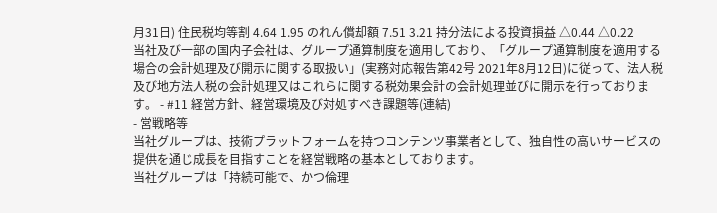月31日) 住民税均等割 4.64 1.95 のれん償却額 7.51 3.21 持分法による投資損益 △0.44 △0.22
当社及び一部の国内子会社は、グループ通算制度を適用しており、「グループ通算制度を適用する場合の会計処理及び開示に関する取扱い」(実務対応報告第42号 2021年8月12日)に従って、法人税及び地方法人税の会計処理又はこれらに関する税効果会計の会計処理並びに開示を行っております。 - #11 経営方針、経営環境及び対処すべき課題等(連結)
- 営戦略等
当社グループは、技術プラットフォームを持つコンテンツ事業者として、独自性の高いサービスの提供を通じ成長を目指すことを経営戦略の基本としております。
当社グループは「持続可能で、かつ倫理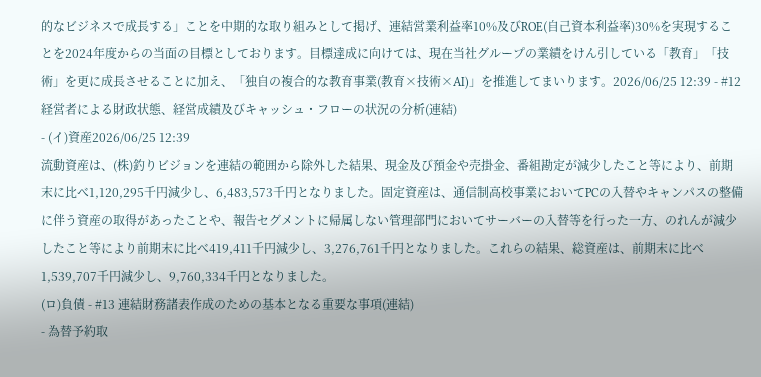的なビジネスで成長する」ことを中期的な取り組みとして掲げ、連結営業利益率10%及びROE(自己資本利益率)30%を実現することを2024年度からの当面の目標としております。目標達成に向けては、現在当社グループの業績をけん引している「教育」「技術」を更に成長させることに加え、「独自の複合的な教育事業(教育×技術×AI)」を推進してまいります。2026/06/25 12:39 - #12 経営者による財政状態、経営成績及びキャッシュ・フローの状況の分析(連結)
- (イ)資産2026/06/25 12:39
流動資産は、(株)釣りビジョンを連結の範囲から除外した結果、現金及び預金や売掛金、番組勘定が減少したこと等により、前期末に比べ1,120,295千円減少し、6,483,573千円となりました。固定資産は、通信制高校事業においてPCの入替やキャンパスの整備に伴う資産の取得があったことや、報告セグメントに帰属しない管理部門においてサーバーの入替等を行った一方、のれんが減少したこと等により前期末に比べ419,411千円減少し、3,276,761千円となりました。これらの結果、総資産は、前期末に比べ1,539,707千円減少し、9,760,334千円となりました。
(ロ)負債 - #13 連結財務諸表作成のための基本となる重要な事項(連結)
- 為替予約取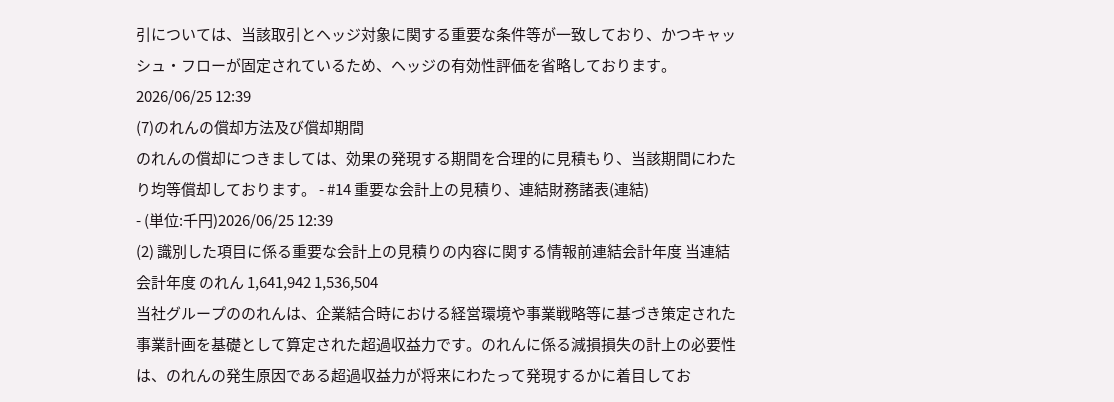引については、当該取引とヘッジ対象に関する重要な条件等が一致しており、かつキャッシュ・フローが固定されているため、ヘッジの有効性評価を省略しております。2026/06/25 12:39
(7)のれんの償却方法及び償却期間
のれんの償却につきましては、効果の発現する期間を合理的に見積もり、当該期間にわたり均等償却しております。 - #14 重要な会計上の見積り、連結財務諸表(連結)
- (単位:千円)2026/06/25 12:39
(2) 識別した項目に係る重要な会計上の見積りの内容に関する情報前連結会計年度 当連結会計年度 のれん 1,641,942 1,536,504
当社グループののれんは、企業結合時における経営環境や事業戦略等に基づき策定された事業計画を基礎として算定された超過収益力です。のれんに係る減損損失の計上の必要性は、のれんの発生原因である超過収益力が将来にわたって発現するかに着目してお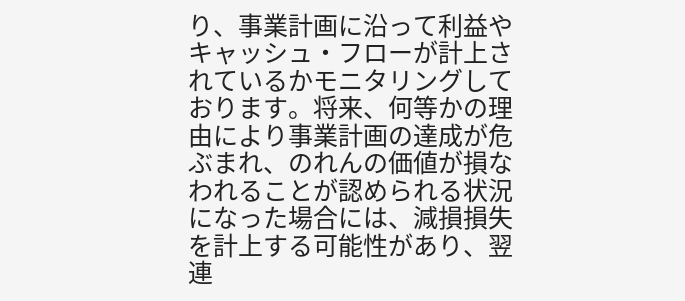り、事業計画に沿って利益やキャッシュ・フローが計上されているかモニタリングしております。将来、何等かの理由により事業計画の達成が危ぶまれ、のれんの価値が損なわれることが認められる状況になった場合には、減損損失を計上する可能性があり、翌連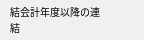結会計年度以降の連結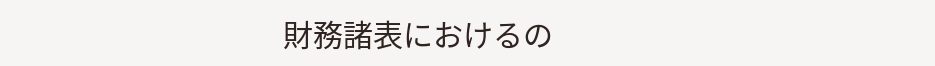財務諸表におけるの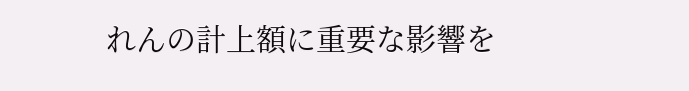れんの計上額に重要な影響を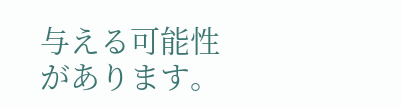与える可能性があります。